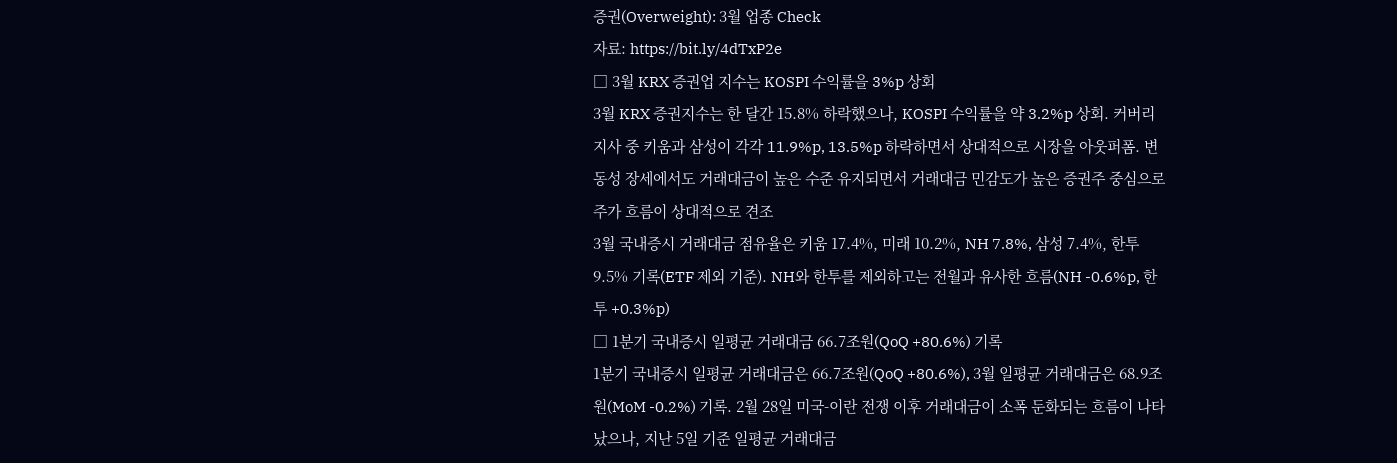증권(Overweight): 3월 업종 Check
자료: https://bit.ly/4dTxP2e
□ 3월 KRX 증권업 지수는 KOSPI 수익률을 3%p 상회
3월 KRX 증권지수는 한 달간 15.8% 하락했으나, KOSPI 수익률을 약 3.2%p 상회. 커버리지사 중 키움과 삼성이 각각 11.9%p, 13.5%p 하락하면서 상대적으로 시장을 아웃퍼폼. 변동성 장세에서도 거래대금이 높은 수준 유지되면서 거래대금 민감도가 높은 증권주 중심으로 주가 흐름이 상대적으로 견조
3월 국내증시 거래대금 점유율은 키움 17.4%, 미래 10.2%, NH 7.8%, 삼성 7.4%, 한투 9.5% 기록(ETF 제외 기준). NH와 한투를 제외하고는 전월과 유사한 흐름(NH -0.6%p, 한투 +0.3%p)
□ 1분기 국내증시 일평균 거래대금 66.7조원(QoQ +80.6%) 기록
1분기 국내증시 일평균 거래대금은 66.7조원(QoQ +80.6%), 3월 일평균 거래대금은 68.9조원(MoM -0.2%) 기록. 2월 28일 미국-이란 전쟁 이후 거래대금이 소폭 둔화되는 흐름이 나타났으나, 지난 5일 기준 일평균 거래대금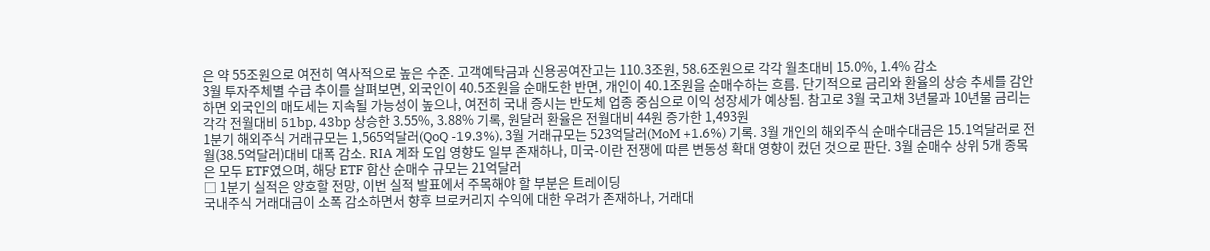은 약 55조원으로 여전히 역사적으로 높은 수준. 고객예탁금과 신용공여잔고는 110.3조원, 58.6조원으로 각각 월초대비 15.0%, 1.4% 감소
3월 투자주체별 수급 추이를 살펴보면, 외국인이 40.5조원을 순매도한 반면, 개인이 40.1조원을 순매수하는 흐름. 단기적으로 금리와 환율의 상승 추세를 감안하면 외국인의 매도세는 지속될 가능성이 높으나, 여전히 국내 증시는 반도체 업종 중심으로 이익 성장세가 예상됨. 참고로 3월 국고채 3년물과 10년물 금리는 각각 전월대비 51bp, 43bp 상승한 3.55%, 3.88% 기록, 원달러 환율은 전월대비 44원 증가한 1,493원
1분기 해외주식 거래규모는 1,565억달러(QoQ -19.3%), 3월 거래규모는 523억달러(MoM +1.6%) 기록. 3월 개인의 해외주식 순매수대금은 15.1억달러로 전월(38.5억달러)대비 대폭 감소. RIA 계좌 도입 영향도 일부 존재하나, 미국-이란 전쟁에 따른 변동성 확대 영향이 컸던 것으로 판단. 3월 순매수 상위 5개 종목은 모두 ETF였으며, 해당 ETF 합산 순매수 규모는 21억달러
□ 1분기 실적은 양호할 전망, 이번 실적 발표에서 주목해야 할 부분은 트레이딩
국내주식 거래대금이 소폭 감소하면서 향후 브로커리지 수익에 대한 우려가 존재하나, 거래대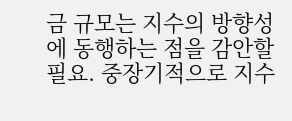금 규모는 지수의 방향성에 동행하는 점을 감안할 필요. 중장기적으로 지수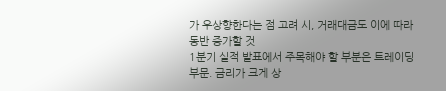가 우상향한다는 점 고려 시, 거래대금도 이에 따라 동반 증가할 것
1분기 실적 발표에서 주목해야 할 부분은 트레이딩 부문. 금리가 크게 상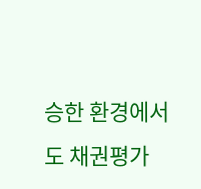승한 환경에서도 채권평가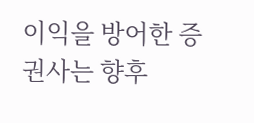이익을 방어한 증권사는 향후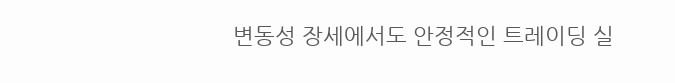변동성 장세에서도 안정적인 트레이딩 실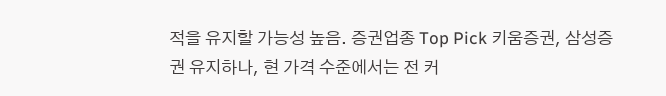적을 유지할 가능성 높음. 증권업종 Top Pick 키움증권, 삼성증권 유지하나, 현 가격 수준에서는 전 커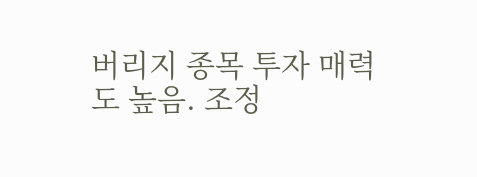버리지 종목 투자 매력도 높음. 조정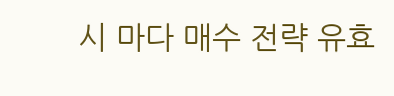시 마다 매수 전략 유효